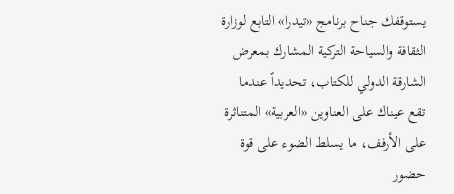يستوقفك جناح برنامج «تيدرا» التابع لوزارة الثقافة والسياحة التركية المشارك بمعرض الشارقة الدولي للكتاب، تحديداً عندما تقع عيناك على العناوين «العربية» المتناثرة على الأرفف، ما يسلط الضوء على قوة حضور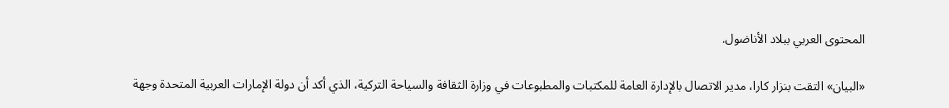المحتوى العربي ببلاد الأناضول.

«البيان» التقت بنزار كارا، مدير الاتصال بالإدارة العامة للمكتبات والمطبوعات في وزارة الثقافة والسياحة التركية، الذي أكد أن دولة الإمارات العربية المتحدة وجهة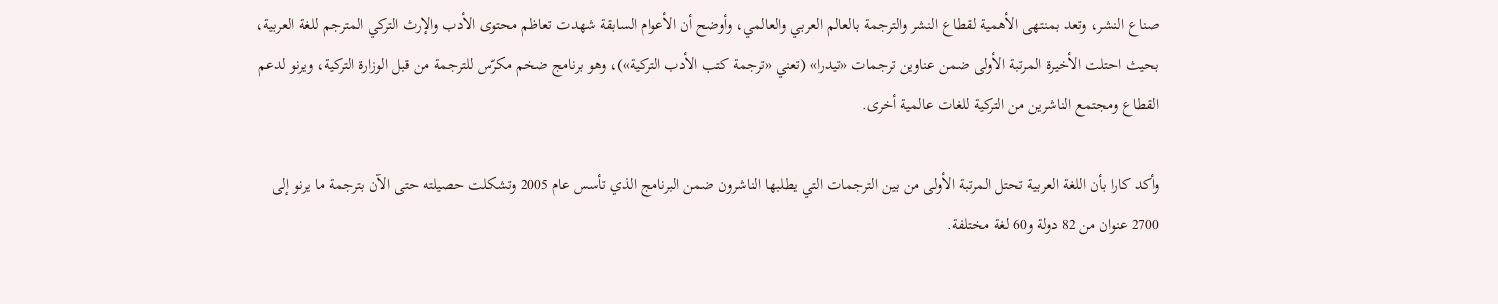صناع النشر، وتعد بمنتهى الأهمية لقطاع النشر والترجمة بالعالم العربي والعالمي، وأوضح أن الأعوام السابقة شهدت تعاظم محتوى الأدب والإرث التركي المترجم للغة العربية، بحيث احتلت الأخيرة المرتبة الأولى ضمن عناوين ترجمات «تيدرا» (تعني «ترجمة كتب الأدب التركية»)، وهو برنامج ضخم مكرّس للترجمة من قبل الوزارة التركية، ويرنو لدعم القطاع ومجتمع الناشرين من التركية للغات عالمية أخرى.

وأكد كارا بأن اللغة العربية تحتل المرتبة الأولى من بين الترجمات التي يطلبها الناشرون ضمن البرنامج الذي تأسس عام 2005 وتشكلت حصيلته حتى الآن بترجمة ما يرنو إلى 2700 عنوان من 82 دولة و60 لغة مختلفة.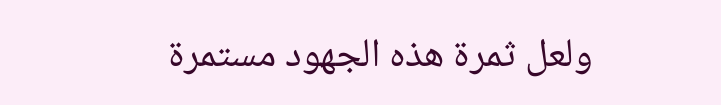ولعل ثمرة هذه الجهود مستمرة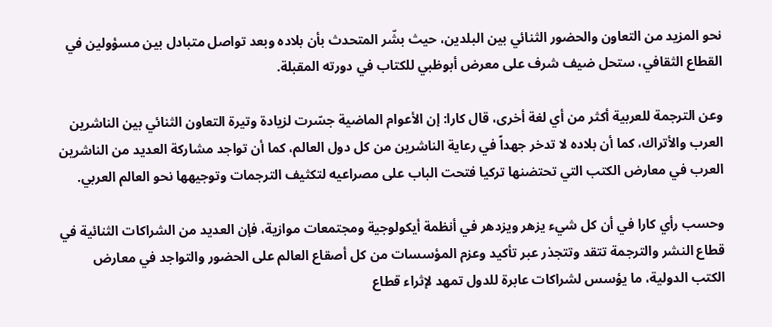نحو المزيد من التعاون والحضور الثنائي بين البلدين، حيث بشّر المتحدث بأن بلاده وبعد تواصل متبادل بين مسؤولين في القطاع الثقافي، ستحل ضيف شرف على معرض أبوظبي للكتاب في دورته المقبلة.

وعن الترجمة للعربية أكثر من أي لغة أخرى، قال كارا: إن الأعوام الماضية جسّرت لزيادة وتيرة التعاون الثنائي بين الناشرين العرب والأتراك، كما أن بلاده لا تدخر جهداً في رعاية الناشرين من كل دول العالم، كما أن تواجد مشاركة العديد من الناشرين العرب في معارض الكتب التي تحتضنها تركيا فتحت الباب على مصراعيه لتكثيف الترجمات وتوجيهها نحو العالم العربي.

وحسب رأي كارا في أن كل شيء يزهر ويزدهر في أنظمة أيكولوجية ومجتمعات موازية، فإن العديد من الشراكات الثنائية في قطاع النشر والترجمة تتقد وتتجذر عبر تأكيد وعزم المؤسسات من كل أصقاع العالم على الحضور والتواجد في معارض الكتب الدولية، ما يؤسس لشراكات عابرة للدول تمهد لإثراء قطاع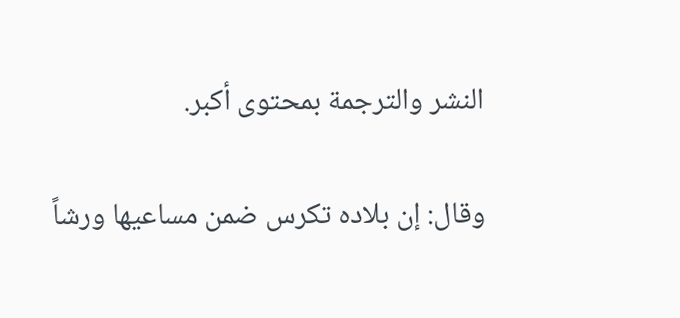النشر والترجمة بمحتوى أكبر.

وقال: إن بلاده تكرس ضمن مساعيها ورشاً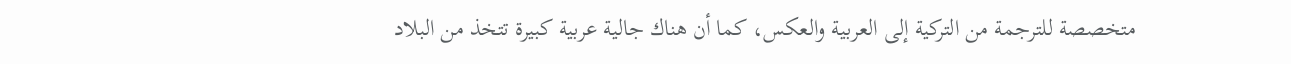متخصصة للترجمة من التركية إلى العربية والعكس، كما أن هناك جالية عربية كبيرة تتخذ من البلاد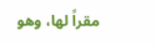مقراً لها، وهو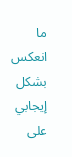ما انعكس بشكل إيجابي على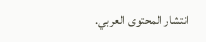انتشار المحتوى العربي.